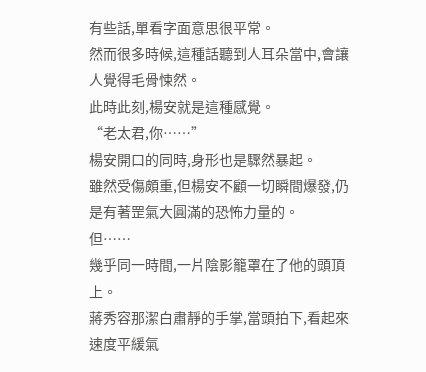有些話,單看字面意思很平常。
然而很多時候,這種話聽到人耳朵當中,會讓人覺得毛骨悚然。
此時此刻,楊安就是這種感覺。
“老太君,你……”
楊安開口的同時,身形也是驟然暴起。
雖然受傷頗重,但楊安不顧一切瞬間爆發,仍是有著罡氣大圓滿的恐怖力量的。
但……
幾乎同一時間,一片陰影籠罩在了他的頭頂上。
蔣秀容那潔白肅靜的手掌,當頭拍下,看起來速度平緩氣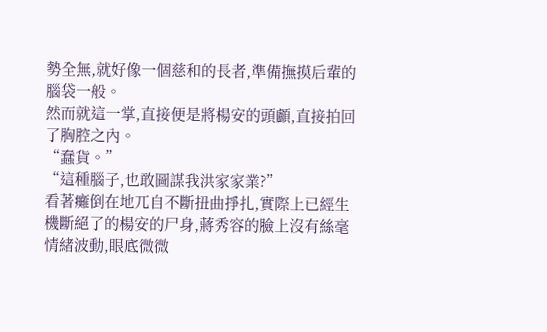勢全無,就好像一個慈和的長者,準備撫摸后輩的腦袋一般。
然而就這一掌,直接便是將楊安的頭顱,直接拍回了胸腔之內。
“蠢貨。”
“這種腦子,也敢圖謀我洪家家業?”
看著癱倒在地兀自不斷扭曲掙扎,實際上已經生機斷絕了的楊安的尸身,蔣秀容的臉上沒有絲毫情緒波動,眼底微微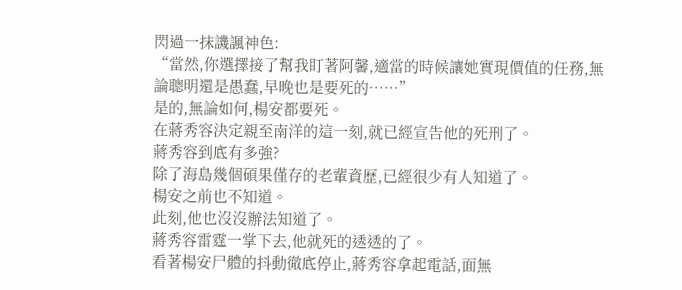閃過一抹譏諷神色:
“當然,你選擇接了幫我盯著阿馨,適當的時候讓她實現價值的任務,無論聰明還是愚蠢,早晚也是要死的……”
是的,無論如何,楊安都要死。
在蔣秀容決定親至南洋的這一刻,就已經宣告他的死刑了。
蔣秀容到底有多強?
除了海島幾個碩果僅存的老輩資歷,已經很少有人知道了。
楊安之前也不知道。
此刻,他也沒沒辦法知道了。
蔣秀容雷霆一掌下去,他就死的透透的了。
看著楊安尸體的抖動徹底停止,蔣秀容拿起電話,面無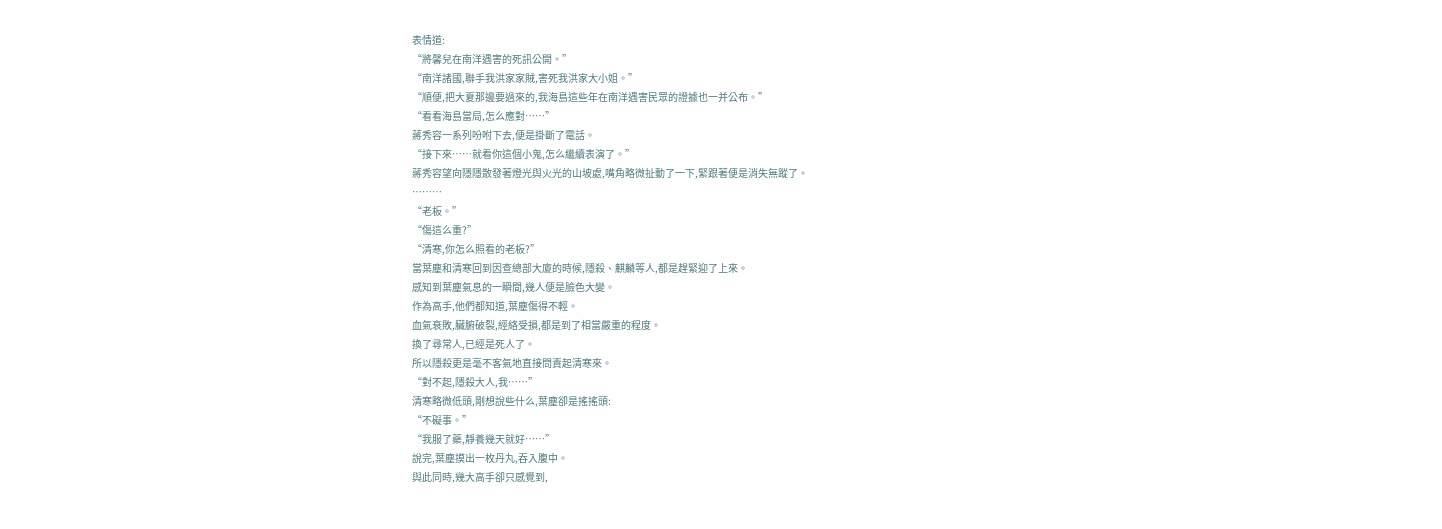表情道:
“將馨兒在南洋遇害的死訊公開。”
“南洋諸國,聯手我洪家家賊,害死我洪家大小姐。”
“順便,把大夏那邊要過來的,我海島這些年在南洋遇害民眾的證據也一并公布。”
“看看海島當局,怎么應對……”
蔣秀容一系列吩咐下去,便是掛斷了電話。
“接下來……就看你這個小鬼,怎么繼續表演了。”
蔣秀容望向隱隱散發著燈光與火光的山坡處,嘴角略微扯動了一下,緊跟著便是消失無蹤了。
………
“老板。”
“傷這么重?”
“清寒,你怎么照看的老板?”
當葉塵和清寒回到因查總部大廈的時候,隱殺、麒麟等人,都是趕緊迎了上來。
感知到葉塵氣息的一瞬間,幾人便是臉色大變。
作為高手,他們都知道,葉塵傷得不輕。
血氣衰敗,臟腑破裂,經絡受損,都是到了相當嚴重的程度。
換了尋常人,已經是死人了。
所以隱殺更是毫不客氣地直接問責起清寒來。
“對不起,隱殺大人,我……”
清寒略微低頭,剛想說些什么,葉塵卻是搖搖頭:
“不礙事。”
“我服了藥,靜養幾天就好……”
說完,葉塵摸出一枚丹丸,吞入腹中。
與此同時,幾大高手卻只感覺到,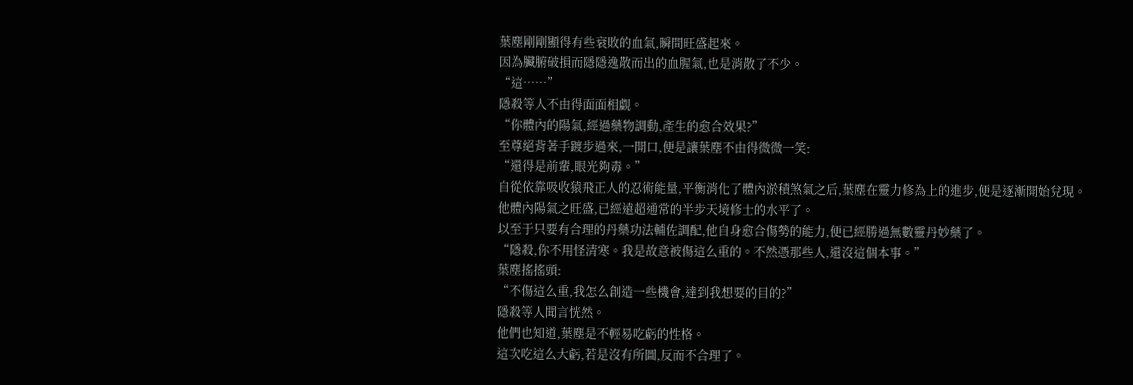葉塵剛剛顯得有些衰敗的血氣,瞬間旺盛起來。
因為臟腑破損而隱隱逸散而出的血腥氣,也是消散了不少。
“這……”
隱殺等人不由得面面相覷。
“你體內的陽氣,經過藥物調動,產生的愈合效果?”
至尊絕背著手踱步過來,一開口,便是讓葉塵不由得微微一笑:
“還得是前輩,眼光夠毒。”
自從依靠吸收猿飛正人的忍術能量,平衡消化了體內淤積煞氣之后,葉塵在靈力修為上的進步,便是逐漸開始兌現。
他體內陽氣之旺盛,已經遠超通常的半步天境修士的水平了。
以至于只要有合理的丹藥功法輔佐調配,他自身愈合傷勢的能力,便已經勝過無數靈丹妙藥了。
“隱殺,你不用怪清寒。我是故意被傷這么重的。不然憑那些人,還沒這個本事。”
葉塵搖搖頭:
“不傷這么重,我怎么創造一些機會,達到我想要的目的?”
隱殺等人聞言恍然。
他們也知道,葉塵是不輕易吃虧的性格。
這次吃這么大虧,若是沒有所圖,反而不合理了。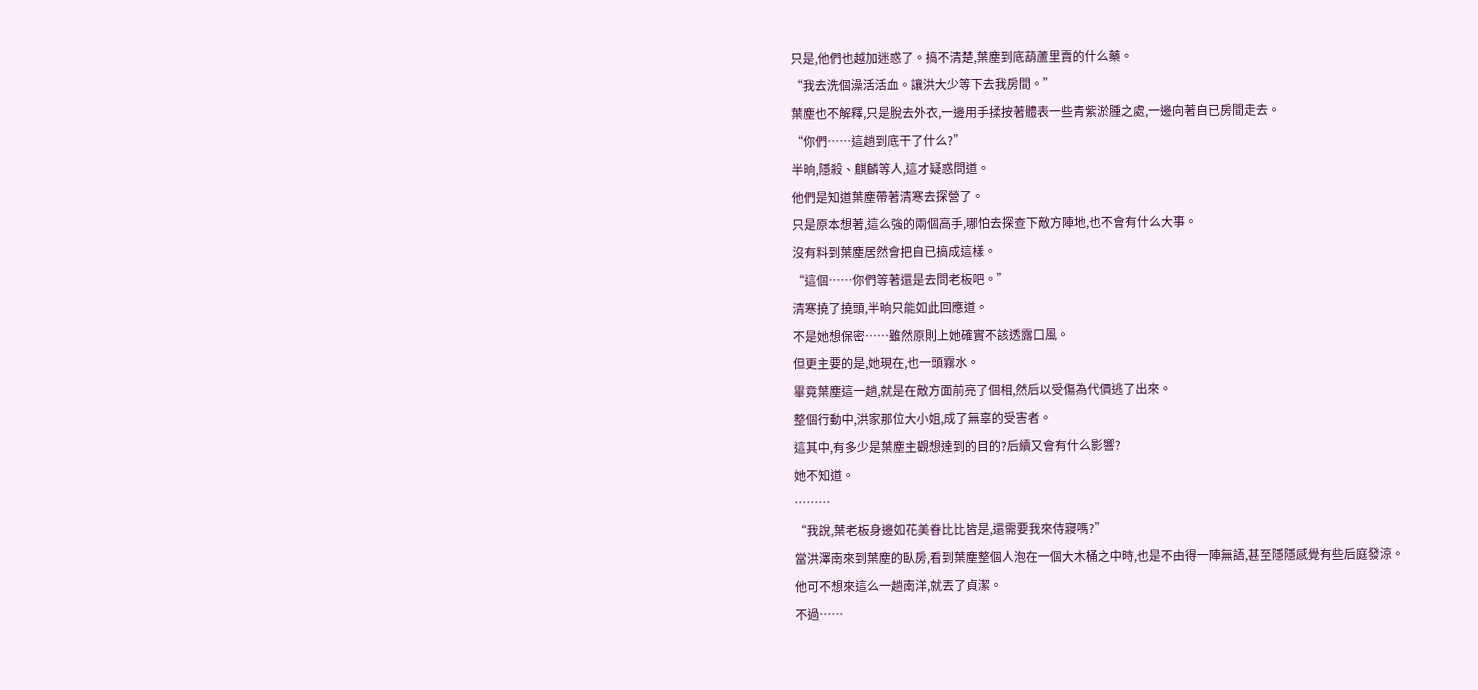只是,他們也越加迷惑了。搞不清楚,葉塵到底葫蘆里賣的什么藥。
“我去洗個澡活活血。讓洪大少等下去我房間。”
葉塵也不解釋,只是脫去外衣,一邊用手揉按著體表一些青紫淤腫之處,一邊向著自已房間走去。
“你們……這趟到底干了什么?”
半晌,隱殺、麒麟等人,這才疑惑問道。
他們是知道葉塵帶著清寒去探營了。
只是原本想著,這么強的兩個高手,哪怕去探查下敵方陣地,也不會有什么大事。
沒有料到葉塵居然會把自已搞成這樣。
“這個……你們等著還是去問老板吧。”
清寒撓了撓頭,半晌只能如此回應道。
不是她想保密……雖然原則上她確實不該透露口風。
但更主要的是,她現在,也一頭霧水。
畢竟葉塵這一趟,就是在敵方面前亮了個相,然后以受傷為代價逃了出來。
整個行動中,洪家那位大小姐,成了無辜的受害者。
這其中,有多少是葉塵主觀想達到的目的?后續又會有什么影響?
她不知道。
………
“我說,葉老板身邊如花美眷比比皆是,還需要我來侍寢嗎?”
當洪澤南來到葉塵的臥房,看到葉塵整個人泡在一個大木桶之中時,也是不由得一陣無語,甚至隱隱感覺有些后庭發涼。
他可不想來這么一趟南洋,就丟了貞潔。
不過……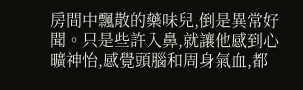房間中飄散的藥味兒,倒是異常好聞。只是些許入鼻,就讓他感到心曠神怡,感覺頭腦和周身氣血,都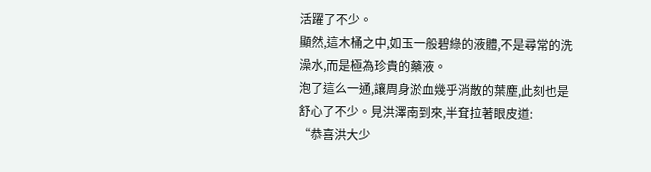活躍了不少。
顯然,這木桶之中,如玉一般碧綠的液體,不是尋常的洗澡水,而是極為珍貴的藥液。
泡了這么一通,讓周身淤血幾乎消散的葉塵,此刻也是舒心了不少。見洪澤南到來,半耷拉著眼皮道:
“恭喜洪大少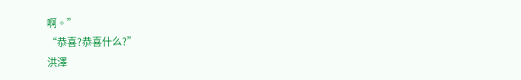啊。”
“恭喜?恭喜什么?”
洪澤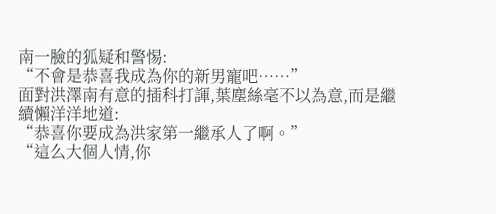南一臉的狐疑和警惕:
“不會是恭喜我成為你的新男寵吧……”
面對洪澤南有意的插科打諢,葉塵絲毫不以為意,而是繼續懶洋洋地道:
“恭喜你要成為洪家第一繼承人了啊。”
“這么大個人情,你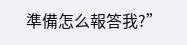準備怎么報答我?”